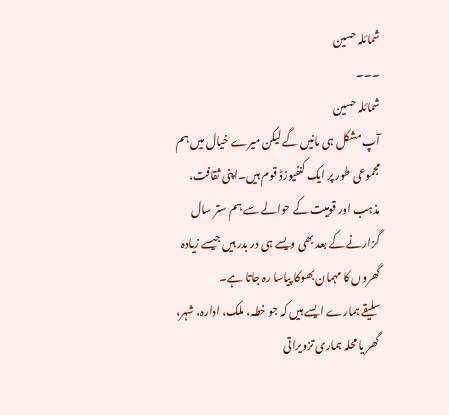شمائلہ حسین
۔۔۔
شمائلہ حسین
آپ مشکل ہی مانیں گے لیکن میرے خیال میں ہم مجموعی طور پر ایک کنفیوزڈ قوم ہیں۔اپنی ثقافت، مذہب اور قومیت کے حوالے سے ہم ستر سال گزارنے کے بعد بھی ویسے ہی در بدر ہیں جیسے زیادہ گھروں کا مہمان بھوکا پیاسا رہ جاتا ہے۔
سلیقے ہمارے ایسے ہیں کہ جو خطہ، ملک، ادارہ، شہر، گھر یا محلہ ہماری تزویراتی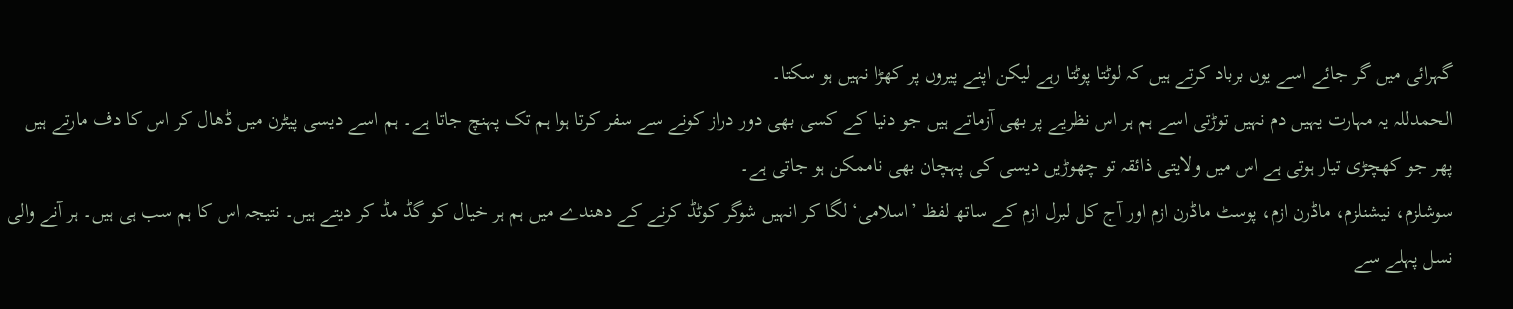گہرائی میں گر جائے اسے یوں برباد کرتے ہیں کہ لوٹتا پوٹتا رہے لیکن اپنے پیروں پر کھڑا نہیں ہو سکتا۔
الحمدللہ یہ مہارت یہیں دم نہیں توڑتی اسے ہم ہر اس نظریے پر بھی آزماتے ہیں جو دنیا کے کسی بھی دور دراز کونے سے سفر کرتا ہوا ہم تک پہنچ جاتا ہے۔ ہم اسے دیسی پیٹرن میں ڈھال کر اس کا دف مارتے ہیں پھر جو کھچڑی تیار ہوتی ہے اس میں ولایتی ذائقہ تو چھوڑیں دیسی کی پہچان بھی ناممکن ہو جاتی ہے۔
سوشلزم، نیشنلزم، ماڈرن ازم، پوسٹ ماڈرن ازم اور آج کل لبرل ازم کے ساتھ لفظ ’اسلامی‘ لگا کر انہیں شوگر کوٹڈ کرنے کے دھندے میں ہم ہر خیال کو گڈ مڈ کر دیتے ہیں۔ نتیجہ اس کا ہم سب ہی ہیں۔ ہر آنے والی نسل پہلے سے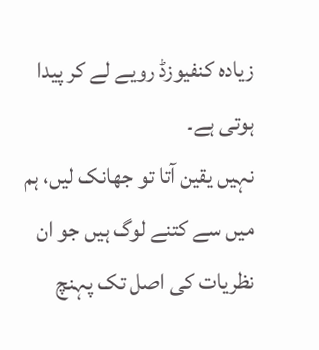زیادہ کنفیوزڈ رویے لے کر پیدا ہوتی ہے۔
نہیں یقین آتا تو جھانک لیں، ہم میں سے کتنے لوگ ہیں جو ان نظریات کی اصل تک پہنچ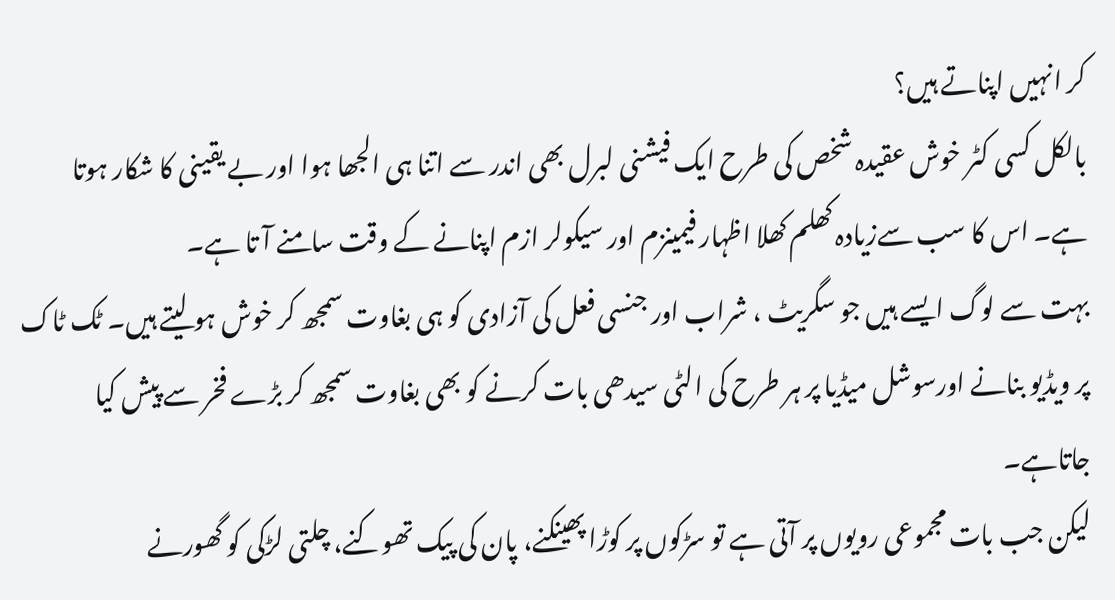کر انہیں اپناتے ہیں؟
بالکل کسی کٹر خوش عقیدہ شخص کی طرح ایک فیشنی لبرل بھی اندر سے اتنا ہی الجھا ہوا اور بے یقینی کا شکار ہوتا ہے۔ اس کا سب سےزیادہ کھلم کھلا اظہار فیمینزم اور سیکولر ازم اپنانے کے وقت سامنے آ تا ہے۔
بہت سے لوگ ایسے ہیں جو سگریٹ ، شراب اور جنسی فعل کی آزادی کو ہی بغاوت سمجھ کر خوش ہو لیتے ہیں۔ ٹک ٹاک پر ویڈیو بنانے اورسوشل میڈیا پر ہر طرح کی الٹی سیدھی بات کرنے کو بھی بغاوت سمجھ کر بڑے فخر سے پیش کیا جاتاہے۔
لیکن جب بات مجموعی رویوں پر آتی ہے تو سڑکوں پر کوڑا پھینکنے، پان کی پیک تھوکنے، چلتی لڑکی کو گھورنے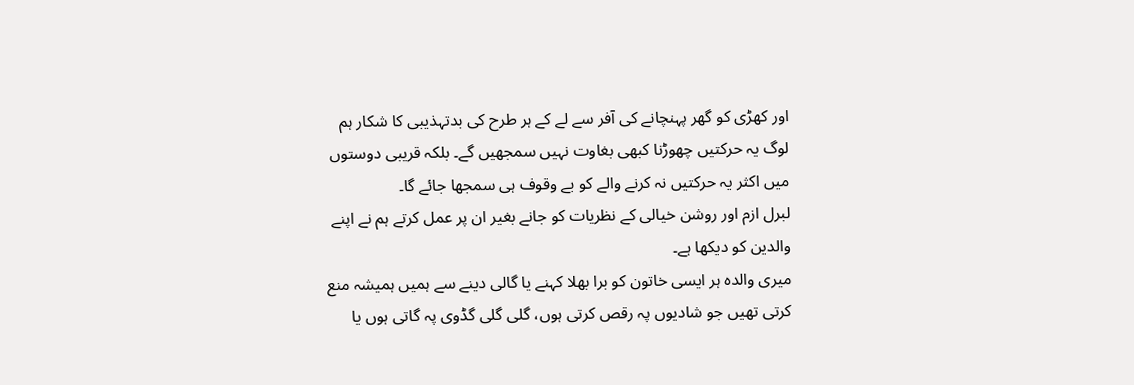اور کھڑی کو گھر پہنچانے کی آفر سے لے کے ہر طرح کی بدتہذیبی کا شکار ہم لوگ یہ حرکتیں چھوڑنا کبھی بغاوت نہیں سمجھیں گے۔ بلکہ قریبی دوستوں میں اکثر یہ حرکتیں نہ کرنے والے کو بے وقوف ہی سمجھا جائے گا۔
لبرل ازم اور روشن خیالی کے نظریات کو جانے بغیر ان پر عمل کرتے ہم نے اپنے والدین کو دیکھا ہے۔
میری والدہ ہر ایسی خاتون کو برا بھلا کہنے یا گالی دینے سے ہمیں ہمیشہ منع کرتی تھیں جو شادیوں پہ رقص کرتی ہوں، گلی گلی گڈوی پہ گاتی ہوں یا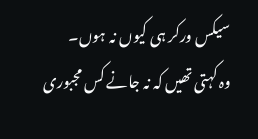سیکس ورکر ہی کیوں نہ ہوں۔
وہ کہتی تھیں کہ نہ جانے کس مجبوری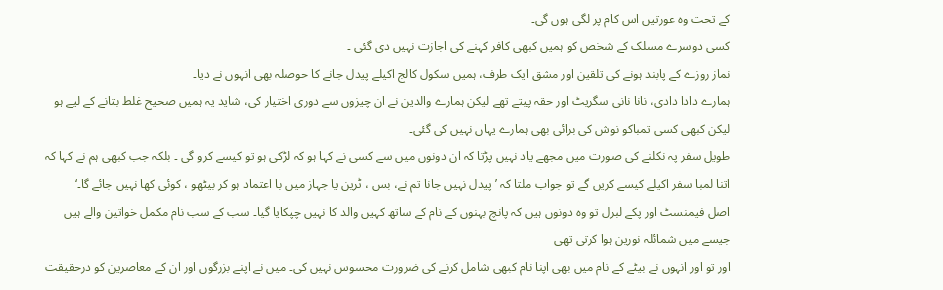کے تحت وہ عورتیں اس کام پر لگی ہوں گی۔
کسی دوسرے مسلک کے شخص کو ہمیں کبھی کافر کہنے کی اجازت نہیں دی گئی ۔
نماز روزے کے پابند ہونے کی تلقین اور مشق ایک طرف، ہمیں سکول کالج اکیلے پیدل جانے کا حوصلہ بھی انہوں نے دیا۔
ہمارے دادا دادی، نانا نانی سگریٹ اور حقہ پیتے تھے لیکن ہمارے والدین نے ان چیزوں سے دوری اختیار کی، شاید یہ ہمیں صحیح غلط بتانے کے لیے ہو لیکن کبھی کسی تمباکو نوش کی برائی بھی ہمارے یہاں نہیں کی گئی۔
طویل سفر پہ نکلنے کی صورت میں مجھے یاد نہیں پڑتا کہ ان دونوں میں سے کسی نے کہا ہو کہ لڑکی ہو تو کیسے کرو گی ۔ بلکہ جب کبھی ہم نے کہا کہ اتنا لمبا سفر اکیلے کیسے کریں گے تو جواب ملتا کہ ’پیدل نہیں جانا تم نے، بس ، ٹرین یا جہاز میں با اعتماد ہو کر بیٹھو ، کوئی کھا نہیں جائے گا۔‘
اصل فیمنسٹ اور پکے لبرل تو وہ دونوں ہیں کہ پانچ بہنوں کے نام کے ساتھ کہیں والد کا نہیں چپکایا گیا۔ سب کے سب نام مکمل خواتین والے ہیں جیسے میں شمائلہ نورین ہوا کرتی تھی
اور تو اور انہوں نے بیٹے کے نام میں بھی اپنا نام کبھی شامل کرنے کی ضرورت محسوس نہیں کی۔ میں نے اپنے بزرگوں اور ان کے معاصرین کو درحقیقت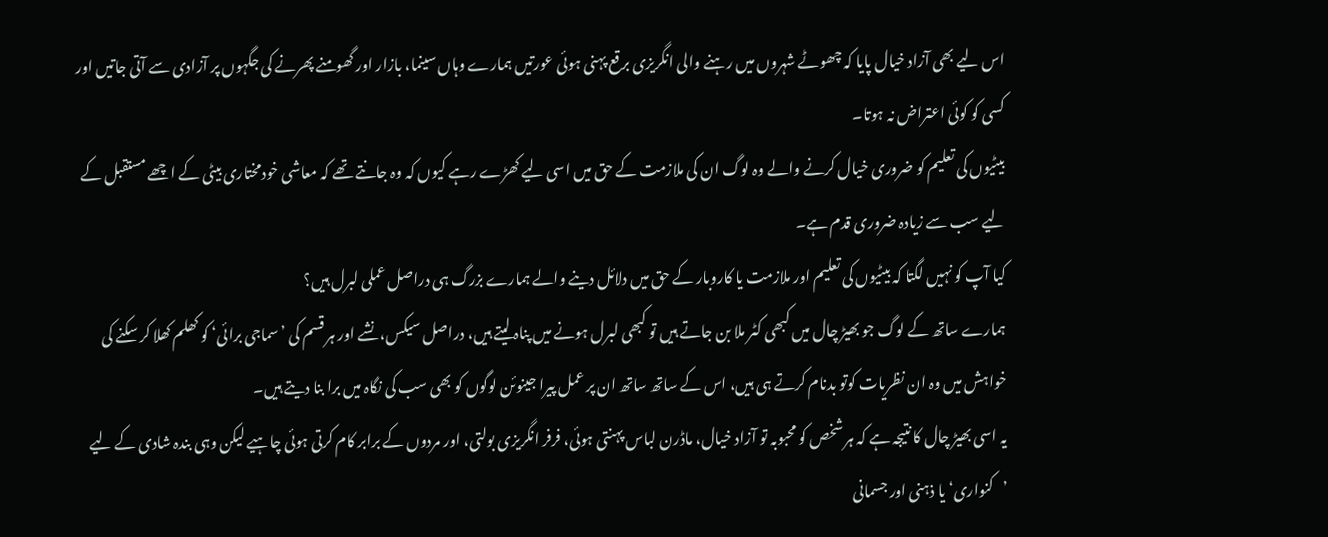اس لیے بھی آزاد خیال پایا کہ چھوٹے شہروں میں رہنے والی انگریزی برقع پہنی ہوئی عورتیں ہمارے وہاں سینما، بازار اور گھومنے پھرنے کی جگہوں پر آزادی سے آتی جاتیں اور کسی کو کوئی اعتراض نہ ہوتا۔
بیٹیوں کی تعلیم کو ضروری خیال کرنے والے وہ لوگ ان کی ملازمت کے حق میں اسی لیے کھڑے رہے کیوں کہ وہ جانتے تھے کہ معاشی خودمختاری بیٹی کے اچھے مستقبل کے لیے سب سے زیادہ ضروری قدم ہے۔
کیا آپ کو نہیں لگتا کہ بیٹیوں کی تعلیم اور ملازمت یا کاروبار کے حق میں دلائل دینے والے ہمارے بزرگ ہی دراصل عملی لبرل ہیں؟
ہمارے ساتھ کے لوگ جو بھیڑ چال میں کبھی کٹر ملا بن جاتے ہیں تو کبھی لبرل ہونے میں پناہ لیتے ہیں، دراصل سیکس، نشے اور ہر قسم کی ’سماجی برائی‘ کو کھلم کھلا کر سکنے کی خواہش میں وہ ان نظریات کوتو بدنام کرتے ہی ہیں، اس کے ساتھ ساتھ ان پر عمل پیرا جینوئن لوگوں کو بھی سب کی نگاہ میں برا بنا دیتے ہیں۔
یہ اسی بھیڑ چال کا نتیجہ ہے کہ ہر شخص کو محبوبہ تو آزاد خیال، ماڈرن لباس پہنتی ہوئی، فرفر انگریزی بولتی، اور مردوں کے برابر کام کرتی ہوئی چاہیے لیکن وہی بندہ شادی کے لیے ’کنواری‘ یا ذہنی اور جسمانی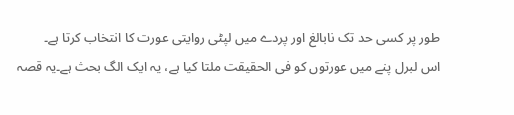طور پر کسی حد تک نابالغ اور پردے میں لپٹی روایتی عورت کا انتخاب کرتا ہے۔
اس لبرل پنے میں عورتوں کو فی الحقیقت ملتا کیا ہے، یہ ایک الگ بحث ہے۔یہ قصہ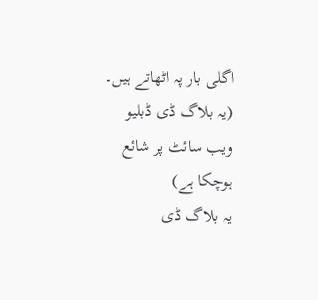اگلی بار پہ اٹھاتے ہیں۔
(یہ بلاگ ڈی ڈبلیو ویب سائٹ پر شائع ہوچکا ہے)
یہ بلاگ ڈی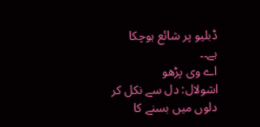ڈبلیو پر شائع ہوچکا ہے۔۔
اے وی پڑھو
اشولال: دل سے نکل کر دلوں میں بسنے کا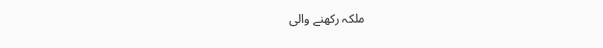ملکہ رکھنے والی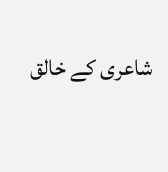شاعری کے خالق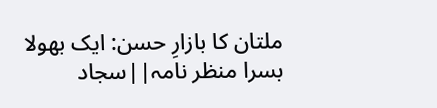ملتان کا بازارِ حسن: ایک بھولا بسرا منظر نامہ||سجاد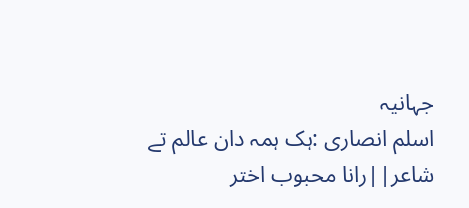جہانیہ
اسلم انصاری :ہک ہمہ دان عالم تے شاعر||رانا محبوب اختر